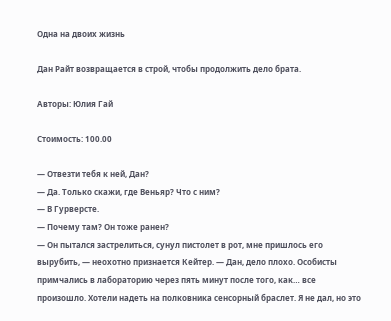Одна на двоих жизнь

Дан Райт возвращается в строй, чтобы продолжить дело брата.

Авторы: Юлия Гай

Стоимость: 100.00

— Отвезти тебя к ней, Дан?
— Да. Только скажи, где Веньяр? Что с ним?
— В Гурверсте.
— Почему там? Он тоже ранен?
— Он пытался застрелиться, сунул пистолет в рот, мне пришлось его вырубить, — неохотно признается Кейтер. — Дан, дело плохо. Особисты примчались в лабораторию через пять минут после того, как… все произошло. Хотели надеть на полковника сенсорный браслет. Я не дал, но это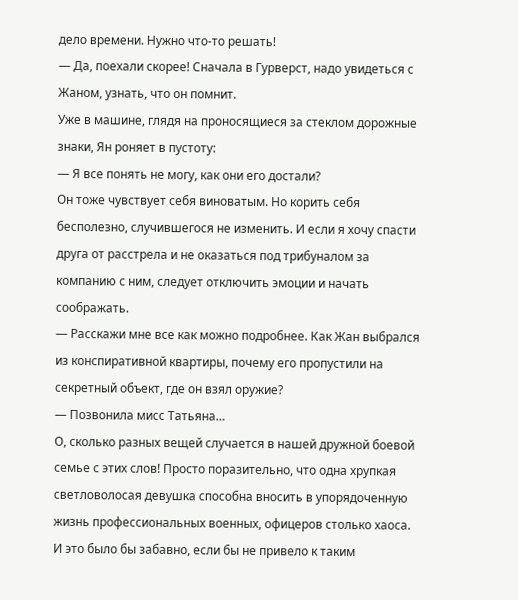дело времени. Нужно что-то решать!
— Да, поехали скорее! Сначала в Гурверст, надо увидеться с Жаном, узнать, что он помнит.
Уже в машине, глядя на проносящиеся за стеклом дорожные знаки, Ян роняет в пустоту:
— Я все понять не могу, как они его достали?
Он тоже чувствует себя виноватым. Но корить себя бесполезно, случившегося не изменить. И если я хочу спасти друга от расстрела и не оказаться под трибуналом за компанию с ним, следует отключить эмоции и начать соображать.
— Расскажи мне все как можно подробнее. Как Жан выбрался из конспиративной квартиры, почему его пропустили на секретный объект, где он взял оружие?
— Позвонила мисс Татьяна…
О, сколько разных вещей случается в нашей дружной боевой семье с этих слов! Просто поразительно, что одна хрупкая светловолосая девушка способна вносить в упорядоченную жизнь профессиональных военных, офицеров столько хаоса. И это было бы забавно, если бы не привело к таким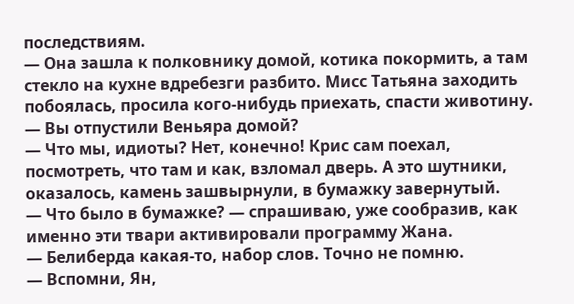последствиям.
— Она зашла к полковнику домой, котика покормить, а там стекло на кухне вдребезги разбито. Мисс Татьяна заходить побоялась, просила кого-нибудь приехать, спасти животину.
— Вы отпустили Веньяра домой?
— Что мы, идиоты? Нет, конечно! Крис сам поехал, посмотреть, что там и как, взломал дверь. А это шутники, оказалось, камень зашвырнули, в бумажку завернутый.
— Что было в бумажке? — спрашиваю, уже сообразив, как именно эти твари активировали программу Жана.
— Белиберда какая-то, набор слов. Точно не помню.
— Вспомни, Ян,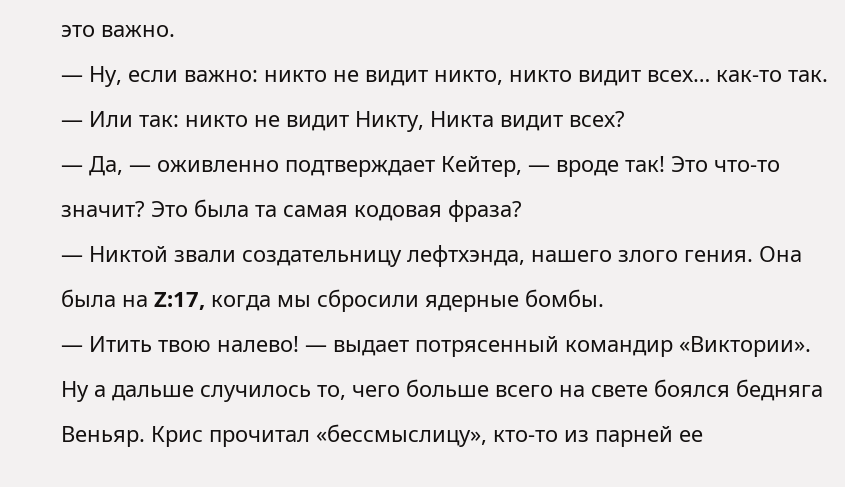это важно.
— Ну, если важно: никто не видит никто, никто видит всех… как-то так.
— Или так: никто не видит Никту, Никта видит всех?
— Да, — оживленно подтверждает Кейтер, — вроде так! Это что-то значит? Это была та самая кодовая фраза?
— Никтой звали создательницу лефтхэнда, нашего злого гения. Она была на Z:17, когда мы сбросили ядерные бомбы.
— Итить твою налево! — выдает потрясенный командир «Виктории».
Ну а дальше случилось то, чего больше всего на свете боялся бедняга Веньяр. Крис прочитал «бессмыслицу», кто-то из парней ее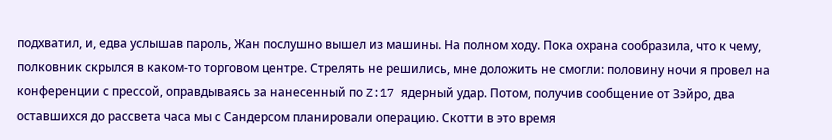подхватил, и, едва услышав пароль, Жан послушно вышел из машины. На полном ходу. Пока охрана сообразила, что к чему, полковник скрылся в каком-то торговом центре. Стрелять не решились, мне доложить не смогли: половину ночи я провел на конференции с прессой, оправдываясь за нанесенный по Z:17 ядерный удар. Потом, получив сообщение от Зэйро, два оставшихся до рассвета часа мы с Сандерсом планировали операцию. Скотти в это время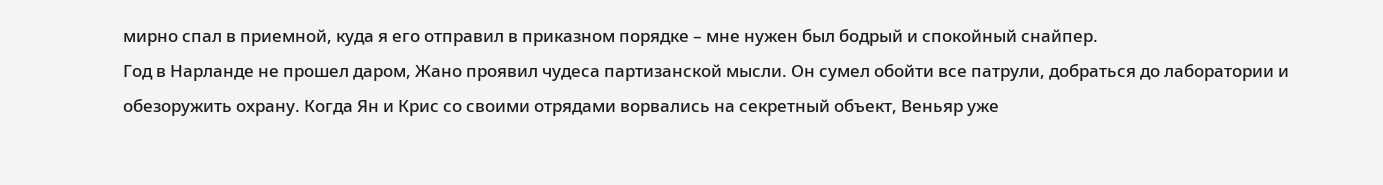мирно спал в приемной, куда я его отправил в приказном порядке – мне нужен был бодрый и спокойный снайпер.
Год в Нарланде не прошел даром, Жано проявил чудеса партизанской мысли. Он сумел обойти все патрули, добраться до лаборатории и обезоружить охрану. Когда Ян и Крис со своими отрядами ворвались на секретный объект, Веньяр уже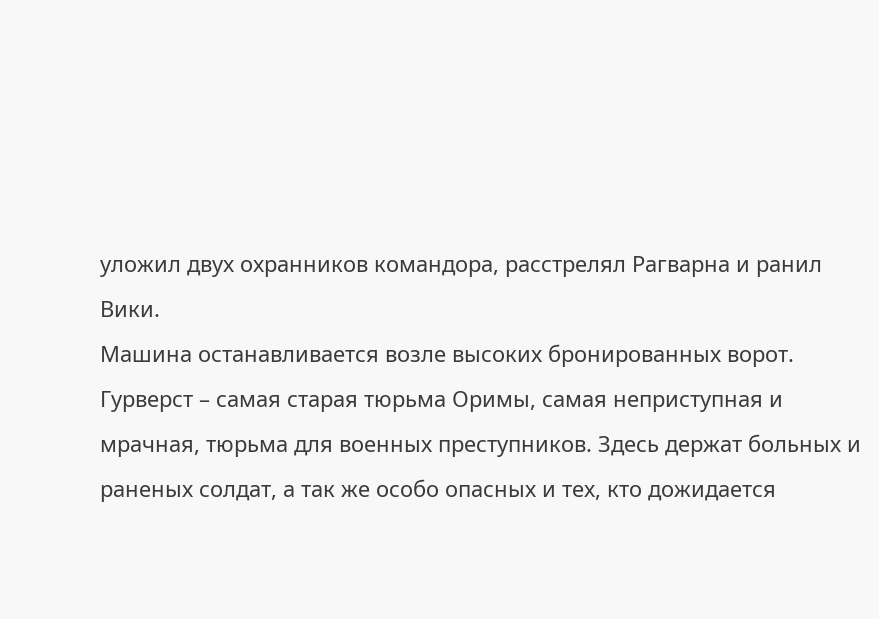уложил двух охранников командора, расстрелял Рагварна и ранил Вики.
Машина останавливается возле высоких бронированных ворот. Гурверст – самая старая тюрьма Оримы, самая неприступная и мрачная, тюрьма для военных преступников. Здесь держат больных и раненых солдат, а так же особо опасных и тех, кто дожидается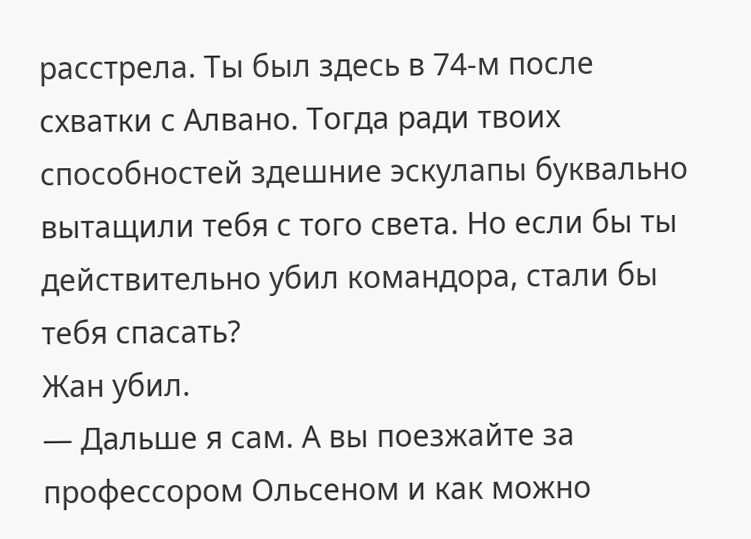расстрела. Ты был здесь в 74-м после схватки с Алвано. Тогда ради твоих способностей здешние эскулапы буквально вытащили тебя с того света. Но если бы ты действительно убил командора, стали бы тебя спасать?
Жан убил.
— Дальше я сам. А вы поезжайте за профессором Ольсеном и как можно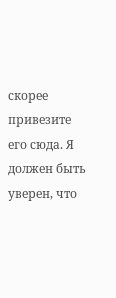скорее привезите его сюда. Я должен быть уверен, что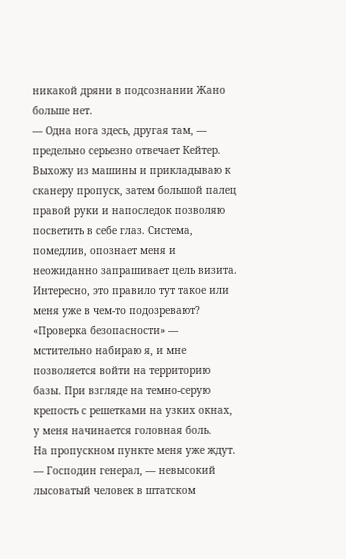никакой дряни в подсознании Жано больше нет.
— Одна нога здесь, другая там, — предельно серьезно отвечает Кейтер.
Выхожу из машины и прикладываю к сканеру пропуск, затем большой палец правой руки и напоследок позволяю посветить в себе глаз. Система, помедлив, опознает меня и неожиданно запрашивает цель визита. Интересно, это правило тут такое или меня уже в чем-то подозревают?
«Проверка безопасности» — мстительно набираю я, и мне позволяется войти на территорию базы. При взгляде на темно-серую крепость с решетками на узких окнах, у меня начинается головная боль.
На пропускном пункте меня уже ждут.
— Господин генерал, — невысокий лысоватый человек в штатском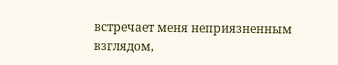встречает меня неприязненным взглядом,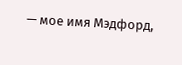— мое имя Мэдфорд,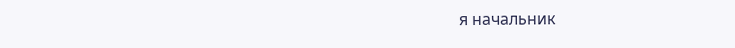я начальник